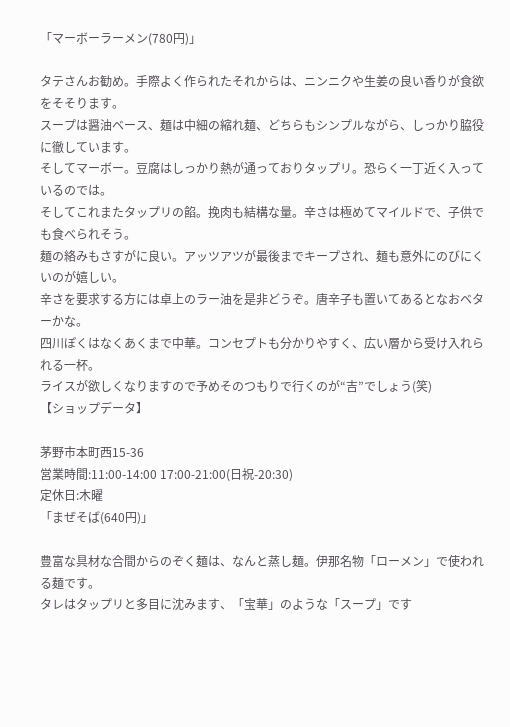「マーボーラーメン(780円)」

タテさんお勧め。手際よく作られたそれからは、ニンニクや生姜の良い香りが食欲をそそります。
スープは醤油ベース、麺は中細の縮れ麺、どちらもシンプルながら、しっかり脇役に徹しています。
そしてマーボー。豆腐はしっかり熱が通っておりタップリ。恐らく一丁近く入っているのでは。
そしてこれまたタップリの餡。挽肉も結構な量。辛さは極めてマイルドで、子供でも食べられそう。
麺の絡みもさすがに良い。アッツアツが最後までキープされ、麺も意外にのびにくいのが嬉しい。
辛さを要求する方には卓上のラー油を是非どうぞ。唐辛子も置いてあるとなおベターかな。
四川ぽくはなくあくまで中華。コンセプトも分かりやすく、広い層から受け入れられる一杯。
ライスが欲しくなりますので予めそのつもりで行くのが“吉”でしょう(笑)
【ショップデータ】

茅野市本町西15-36
営業時間:11:00-14:00 17:00-21:00(日祝-20:30)
定休日:木曜
「まぜそば(640円)」

豊富な具材な合間からのぞく麺は、なんと蒸し麺。伊那名物「ローメン」で使われる麺です。
タレはタップリと多目に沈みます、「宝華」のような「スープ」です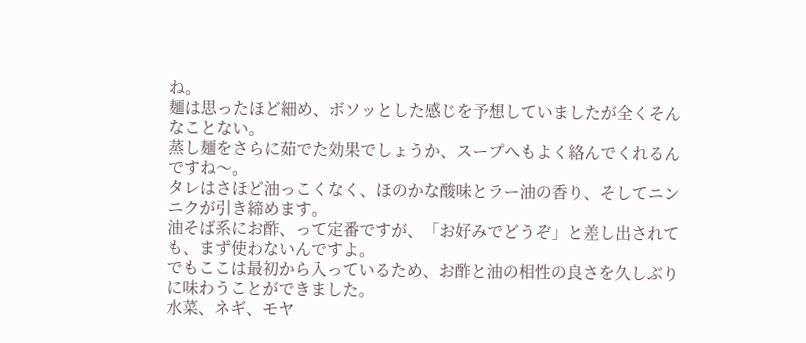ね。
麺は思ったほど細め、ボソッとした感じを予想していましたが全くそんなことない。
蒸し麺をさらに茹でた効果でしょうか、スープへもよく絡んでくれるんですね〜。
タレはさほど油っこくなく、ほのかな酸味とラー油の香り、そしてニンニクが引き締めます。
油そば系にお酢、って定番ですが、「お好みでどうぞ」と差し出されても、まず使わないんですよ。
でもここは最初から入っているため、お酢と油の相性の良さを久しぶりに味わうことができました。
水菜、ネギ、モヤ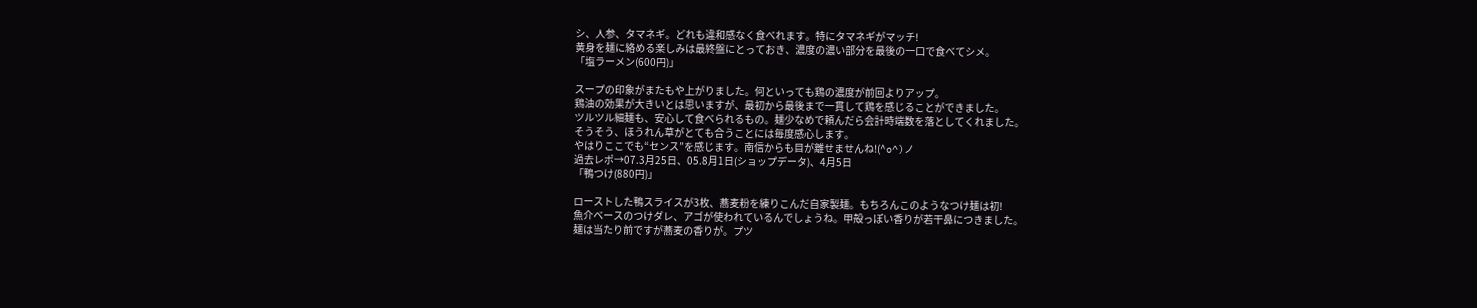シ、人参、タマネギ。どれも違和感なく食べれます。特にタマネギがマッチ!
黄身を麺に絡める楽しみは最終盤にとっておき、濃度の濃い部分を最後の一口で食べてシメ。
「塩ラーメン(600円)」

スープの印象がまたもや上がりました。何といっても鶏の濃度が前回よりアップ。
鶏油の効果が大きいとは思いますが、最初から最後まで一貫して鶏を感じることができました。
ツルツル細麺も、安心して食べられるもの。麺少なめで頼んだら会計時端数を落としてくれました。
そうそう、ほうれん草がとても合うことには毎度感心します。
やはりここでも“センス”を感じます。南信からも目が離せませんね!(^o^)ノ
過去レポ→07.3月25日、05.8月1日(ショップデータ)、4月5日
「鴨つけ(880円)」

ローストした鴨スライスが3枚、蕎麦粉を練りこんだ自家製麺。もちろんこのようなつけ麺は初!
魚介ベースのつけダレ、アゴが使われているんでしょうね。甲殻っぽい香りが若干鼻につきました。
麺は当たり前ですが蕎麦の香りが。プツ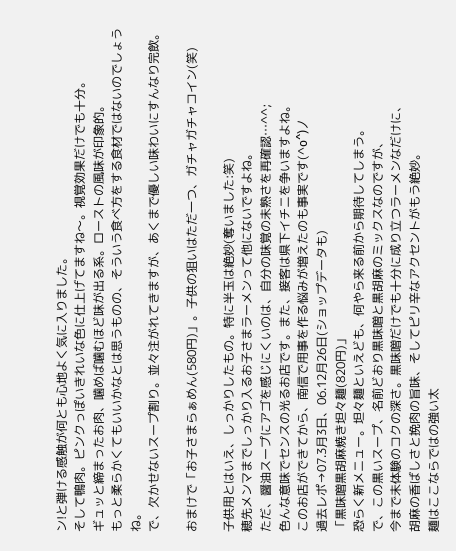ン!と弾ける感触が何とも心地よく気に入りました。
そして鴨肉。ピンクっぽいきれいな色に仕上げてますね〜。視覚効果だけでも十分。
ギュッと締まったお肉、噛めば噛むほど味が出る系。ローストの風味が印象的。
もっと柔らかくてもいいかなとは思うものの、そういう食べ方をする食材ではないのでしょうね。
で、欠かせないスープ割り。並々注がれてきますが、あくまで優しい味わいにすんなり完飲。

おまけで「お子さまらぁめん(580円)」。子供の狙いはただ一つ、ガチャガチャコイン(笑)

子供用とはいえ、しっかりしたもの。特に半玉は絶妙(奪いました:笑)
穂先メンマまでしっかり入るお子さまラーメンって他にないですよね。
ただ、醤油スープにアゴを感じにくいのは、自分の味覚の未熟さを再確認…^^;
色んな意味でセンスの光るお店です。また、接客は県下イチニを争いますよね。
このお店ができてから、南信で用事を作る悩みが増えたのも事実です(^o^)丿
過去レポ→07.3月3日、06.12月26日(ショップデータも)
「黒味噌黒胡麻焼き坦々麺(820円)」
恐らく新メニュー。坦々麺といえども、何やら来る前から期待してしまう。
で、この黒いスープ、名前どおり黒味噌と黒胡麻のミックスなのですが、
今まで未体験のコクの深さ。黒味噌だけでも十分に成り立つラーメンなだけに、
胡麻の香ばしさと挽肉の旨味、そしてピリ辛なアクセントがもう絶妙。
麺はここならではの強い太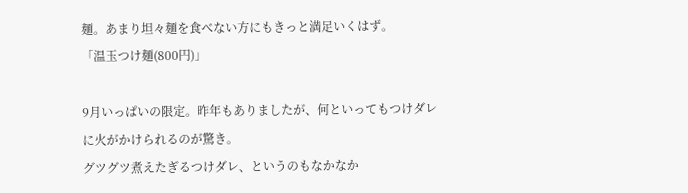麺。あまり坦々麺を食べない方にもきっと満足いくはず。
「温玉つけ麺(800円)」

9月いっぱいの限定。昨年もありましたが、何といってもつけダレに火がかけられるのが驚き。
グツグツ煮えたぎるつけダレ、というのもなかなか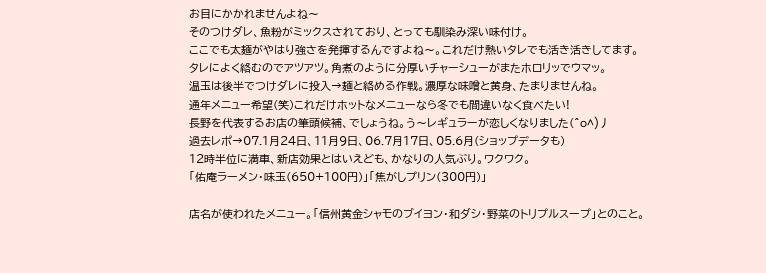お目にかかれませんよね〜
そのつけダレ、魚粉がミックスされており、とっても馴染み深い味付け。
ここでも太麺がやはり強さを発揮するんですよね〜。これだけ熱いタレでも活き活きしてます。
タレによく絡むのでアツアツ。角煮のように分厚いチャーシューがまたホロリッでウマッ。
温玉は後半でつけダレに投入→麺と絡める作戦。濃厚な味噌と黄身、たまりませんね。
通年メニュー希望(笑)これだけホットなメニューなら冬でも間違いなく食べたい!
長野を代表するお店の筆頭候補、でしょうね。う〜レギュラーが恋しくなりました(^o^)丿
過去レポ→07.1月24日、11月9日、06.7月17日、05.6月(ショップデータも)
12時半位に満車、新店効果とはいえども、かなりの人気ぶり。ワクワク。
「佑庵ラーメン・味玉(650+100円)」「焦がしプリン(300円)」

店名が使われたメニュー。「信州黄金シャモのブイヨン・和ダシ・野菜のトリプルスープ」とのこと。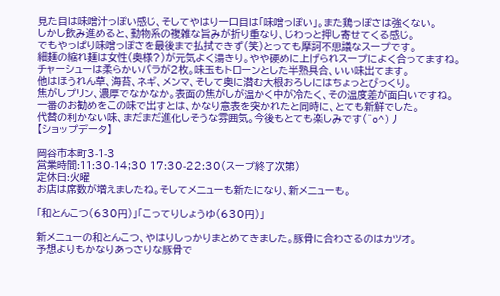見た目は味噌汁っぽい感じ、そしてやはり一口目は「味噌っぽい」。また鶏っぽさは強くない。
しかし飲み進めると、動物系の複雑な旨みが折り重なり、じわっと押し寄せてくる感じ。
でもやっぱり味噌っぽさを最後まで払拭できず(笑)とっても摩訶不思議なスープです。
細麺の縮れ麺は女性(奥様?)が元気よく湯きり。やや硬めに上げられスープによく合ってますね。
チャーシューは柔らかいバラが2枚。味玉もトローンとした半熟具合、いい味出てます。
他はほうれん草、海苔、ネギ、メンマ、そして奥に潜む大根おろしにはちょっとびっくり。
焦がしプリン、濃厚でなかなか。表面の焦がしが温かく中が冷たく、その温度差が面白いですね。
一番のお勧めをこの味で出すとは、かなり意表を突かれたと同時に、とても新鮮でした。
代替の利かない味、まだまだ進化しそうな雰囲気。今後もとても楽しみです(^o^)丿
【ショップデータ】

岡谷市本町3-1-3
営業時間:11:30-14;30 17:30-22:30(スープ終了次第)
定休日:火曜
お店は席数が増えましたね。そしてメニューも新たになり、新メニューも。

「和とんこつ(630円)」「こってりしょうゆ(630円)」

新メニューの和とんこつ、やはりしっかりまとめてきました。豚骨に合わさるのはカツオ。
予想よりもかなりあっさりな豚骨で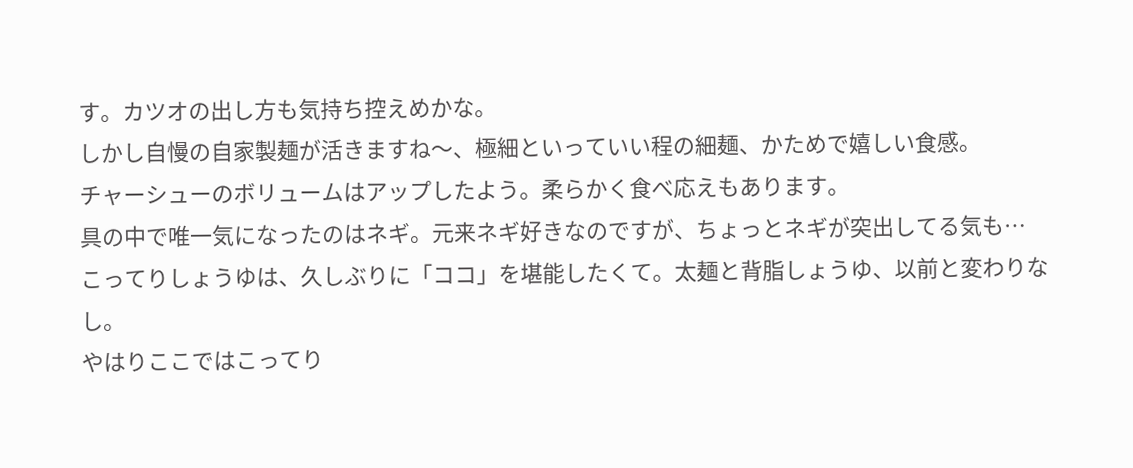す。カツオの出し方も気持ち控えめかな。
しかし自慢の自家製麺が活きますね〜、極細といっていい程の細麺、かためで嬉しい食感。
チャーシューのボリュームはアップしたよう。柔らかく食べ応えもあります。
具の中で唯一気になったのはネギ。元来ネギ好きなのですが、ちょっとネギが突出してる気も…
こってりしょうゆは、久しぶりに「ココ」を堪能したくて。太麺と背脂しょうゆ、以前と変わりなし。
やはりここではこってり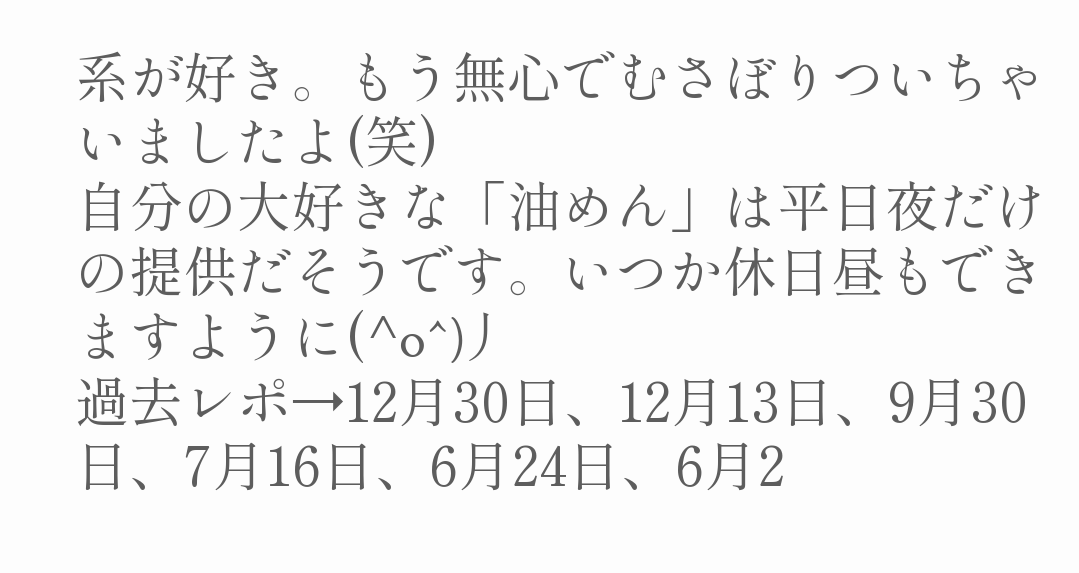系が好き。もう無心でむさぼりついちゃいましたよ(笑)
自分の大好きな「油めん」は平日夜だけの提供だそうです。いつか休日昼もできますように(^o^)丿
過去レポ→12月30日、12月13日、9月30日、7月16日、6月24日、6月2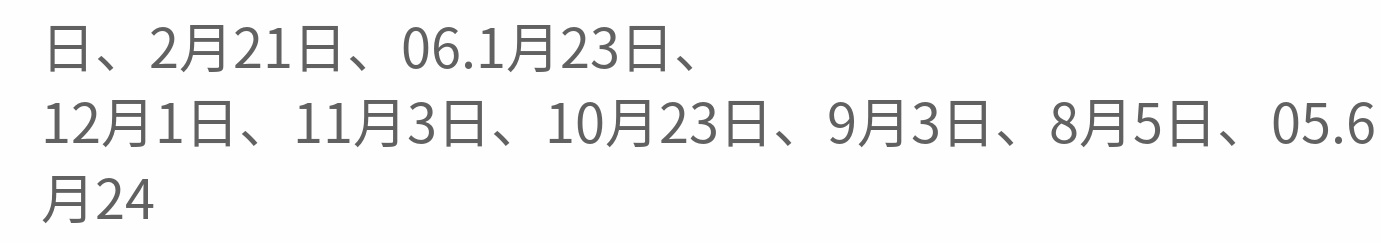日、2月21日、06.1月23日、
12月1日、11月3日、10月23日、9月3日、8月5日、05.6月24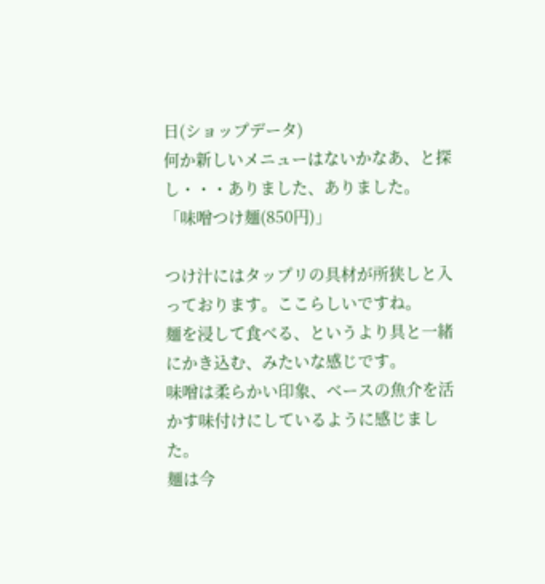日(ショップデータ)
何か新しいメニューはないかなあ、と探し・・・ありました、ありました。
「味噌つけ麺(850円)」

つけ汁にはタップリの具材が所狭しと入っております。ここらしいですね。
麺を浸して食べる、というより具と一緒にかき込む、みたいな感じです。
味噌は柔らかい印象、ベースの魚介を活かす味付けにしているように感じました。
麺は今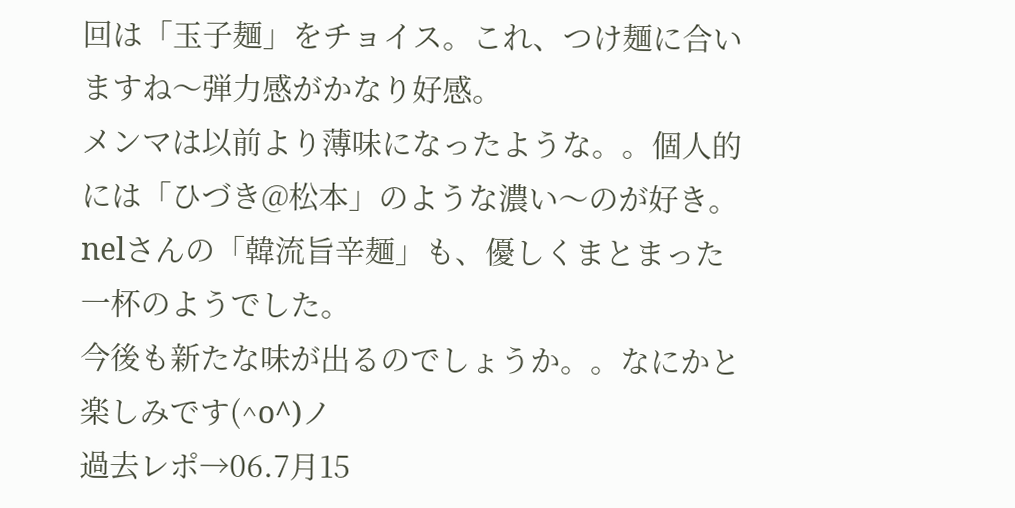回は「玉子麺」をチョイス。これ、つけ麺に合いますね〜弾力感がかなり好感。
メンマは以前より薄味になったような。。個人的には「ひづき@松本」のような濃い〜のが好き。
nelさんの「韓流旨辛麺」も、優しくまとまった一杯のようでした。
今後も新たな味が出るのでしょうか。。なにかと楽しみです(^o^)ノ
過去レポ→06.7月15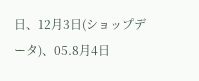日、12月3日(ショップデータ)、05.8月4日